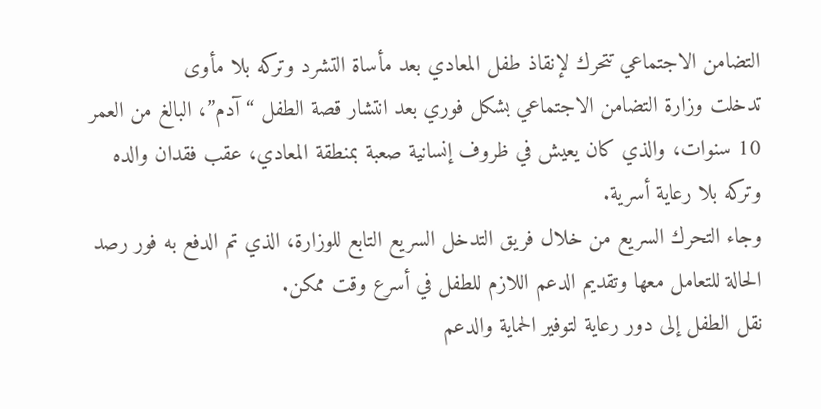التضامن الاجتماعي تتحرك لإنقاذ طفل المعادي بعد مأساة التشرد وتركه بلا مأوى
تدخلت وزارة التضامن الاجتماعي بشكل فوري بعد انتشار قصة الطفل “آدم”، البالغ من العمر 10 سنوات، والذي كان يعيش في ظروف إنسانية صعبة بمنطقة المعادي، عقب فقدان والده وتركه بلا رعاية أسرية.
وجاء التحرك السريع من خلال فريق التدخل السريع التابع للوزارة، الذي تم الدفع به فور رصد الحالة للتعامل معها وتقديم الدعم اللازم للطفل في أسرع وقت ممكن.
نقل الطفل إلى دور رعاية لتوفير الحماية والدعم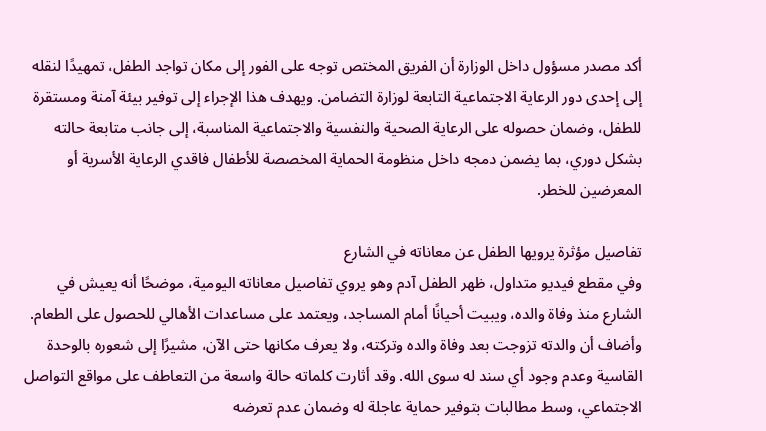أكد مصدر مسؤول داخل الوزارة أن الفريق المختص توجه على الفور إلى مكان تواجد الطفل، تمهيدًا لنقله إلى إحدى دور الرعاية الاجتماعية التابعة لوزارة التضامن. ويهدف هذا الإجراء إلى توفير بيئة آمنة ومستقرة للطفل، وضمان حصوله على الرعاية الصحية والنفسية والاجتماعية المناسبة، إلى جانب متابعة حالته بشكل دوري، بما يضمن دمجه داخل منظومة الحماية المخصصة للأطفال فاقدي الرعاية الأسرية أو المعرضين للخطر.

تفاصيل مؤثرة يرويها الطفل عن معاناته في الشارع
وفي مقطع فيديو متداول، ظهر الطفل آدم وهو يروي تفاصيل معاناته اليومية، موضحًا أنه يعيش في الشارع منذ وفاة والده، ويبيت أحيانًا أمام المساجد، ويعتمد على مساعدات الأهالي للحصول على الطعام. وأضاف أن والدته تزوجت بعد وفاة والده وتركته، ولا يعرف مكانها حتى الآن، مشيرًا إلى شعوره بالوحدة القاسية وعدم وجود أي سند له سوى الله. وقد أثارت كلماته حالة واسعة من التعاطف على مواقع التواصل الاجتماعي، وسط مطالبات بتوفير حماية عاجلة له وضمان عدم تعرضه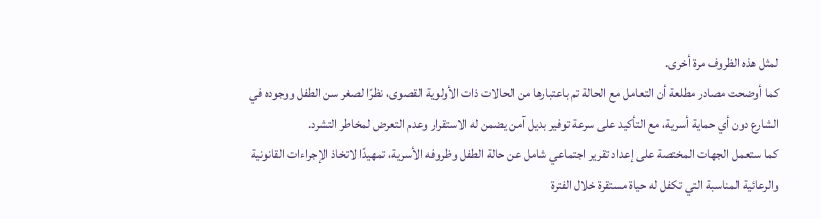لمثل هذه الظروف مرة أخرى.
كما أوضحت مصادر مطلعة أن التعامل مع الحالة تم باعتبارها من الحالات ذات الأولوية القصوى، نظرًا لصغر سن الطفل ووجوده في الشارع دون أي حماية أسرية، مع التأكيد على سرعة توفير بديل آمن يضمن له الاستقرار وعدم التعرض لمخاطر التشرد.
كما ستعمل الجهات المختصة على إعداد تقرير اجتماعي شامل عن حالة الطفل وظروفه الأسرية، تمهيدًا لاتخاذ الإجراءات القانونية والرعائية المناسبة التي تكفل له حياة مستقرة خلال الفترة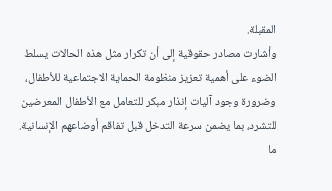المقبلة.
وأشارت مصادر حقوقية إلى أن تكرار مثل هذه الحالات يسلط الضوء على أهمية تعزيز منظومة الحماية الاجتماعية للأطفال، وضرورة وجود آليات إنذار مبكر للتعامل مع الأطفال المعرضين للتشرد، بما يضمن سرعة التدخل قبل تفاقم أوضاعهم الإنسانية.
ما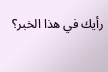رأيك في هذا الخبر؟